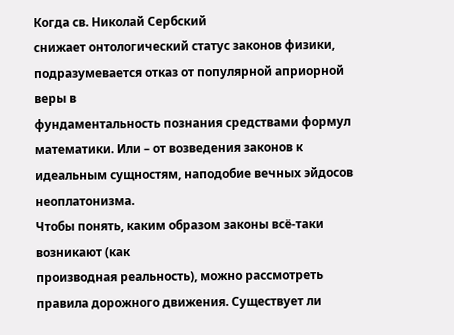Когда св. Николай Сербский
снижает онтологический статус законов физики, подразумевается отказ от популярной априорной веры в
фундаментальность познания средствами формул математики. Или – от возведения законов к идеальным сущностям, наподобие вечных эйдосов неоплатонизма.
Чтобы понять, каким образом законы всё-таки возникают (как
производная реальность), можно рассмотреть правила дорожного движения. Существует ли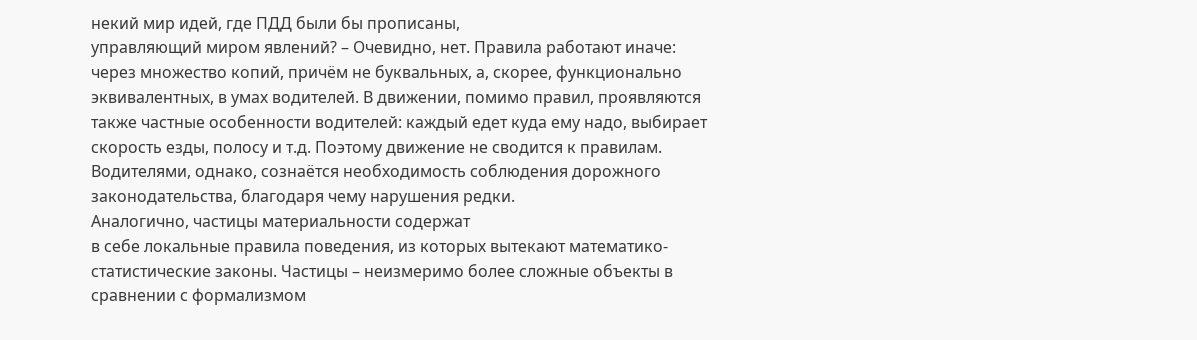некий мир идей, где ПДД были бы прописаны,
управляющий миром явлений? – Очевидно, нет. Правила работают иначе: через множество копий, причём не буквальных, а, скорее, функционально эквивалентных, в умах водителей. В движении, помимо правил, проявляются также частные особенности водителей: каждый едет куда ему надо, выбирает скорость езды, полосу и т.д. Поэтому движение не сводится к правилам. Водителями, однако, сознаётся необходимость соблюдения дорожного законодательства, благодаря чему нарушения редки.
Аналогично, частицы материальности содержат
в себе локальные правила поведения, из которых вытекают математико-статистические законы. Частицы – неизмеримо более сложные объекты в сравнении с формализмом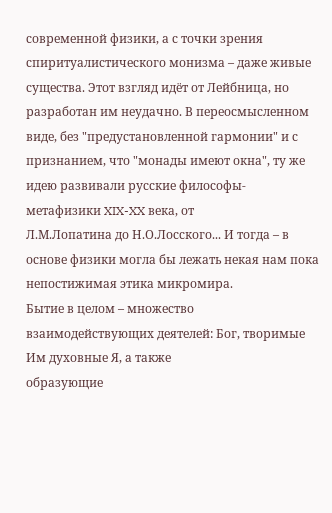современной физики, а с точки зрения
спиритуалистического монизма – даже живые существа. Этот взгляд идёт от Лейбница, но разработан им неудачно. В переосмысленном виде, без "предустановленной гармонии" и с признанием, что "монады имеют окна", ту же идею развивали русские философы-метафизики XIX-XX века, от
Л.М.Лопатина до Н.О.Лосского... И тогда – в основе физики могла бы лежать некая нам пока непостижимая этика микромира.
Бытие в целом – множество взаимодействующих деятелей: Бог, творимые Им духовные Я, а также
образующие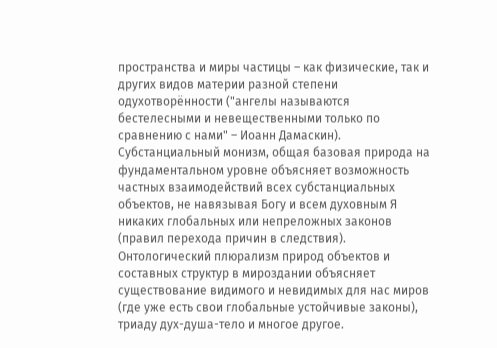пространства и миры частицы – как физические, так и других видов материи разной степени одухотворённости ("ангелы называются бестелесными и невещественными только по сравнению с нами" – Иоанн Дамаскин).
Субстанциальный монизм, общая базовая природа на фундаментальном уровне объясняет возможность
частных взаимодействий всех субстанциальных объектов, не навязывая Богу и всем духовным Я никаких глобальных или непреложных законов (правил перехода причин в следствия).
Онтологический плюрализм природ объектов и составных структур в мироздании объясняет существование видимого и невидимых для нас миров (где уже есть свои глобальные устойчивые законы), триаду дух-душа-тело и многое другое.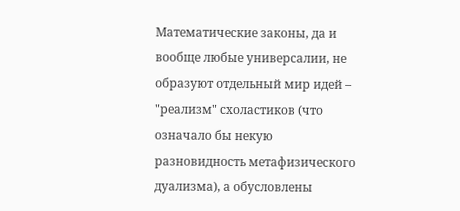Математические законы, да и вообще любые универсалии, не образуют отдельный мир идей – "реализм" схоластиков (что означало бы некую разновидность метафизического дуализма), а обусловлены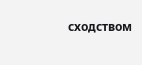сходством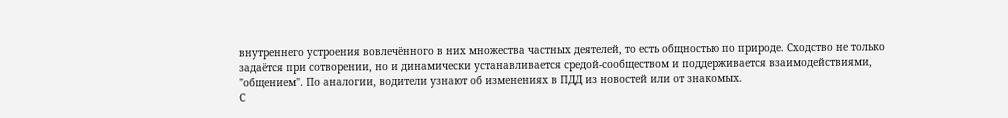внутреннего устроения вовлечённого в них множества частных деятелей, то есть общностью по природе. Сходство не только задаётся при сотворении, но и динамически устанавливается средой-сообществом и поддерживается взаимодействиями, "общением". По аналогии, водители узнают об изменениях в ПДД из новостей или от знакомых.
С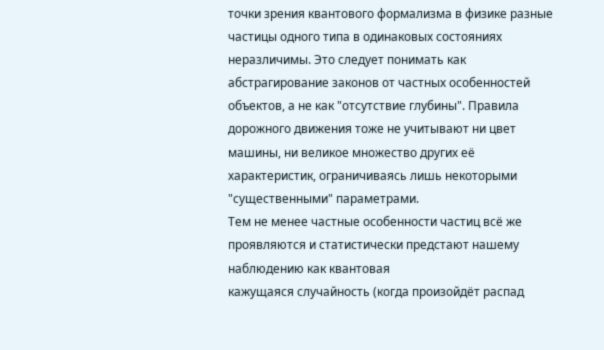точки зрения квантового формализма в физике разные частицы одного типа в одинаковых состояниях неразличимы. Это следует понимать как абстрагирование законов от частных особенностей объектов, а не как "отсутствие глубины". Правила дорожного движения тоже не учитывают ни цвет машины, ни великое множество других её характеристик, ограничиваясь лишь некоторыми "существенными" параметрами.
Тем не менее частные особенности частиц всё же проявляются и статистически предстают нашему наблюдению как квантовая
кажущаяся случайность (когда произойдёт распад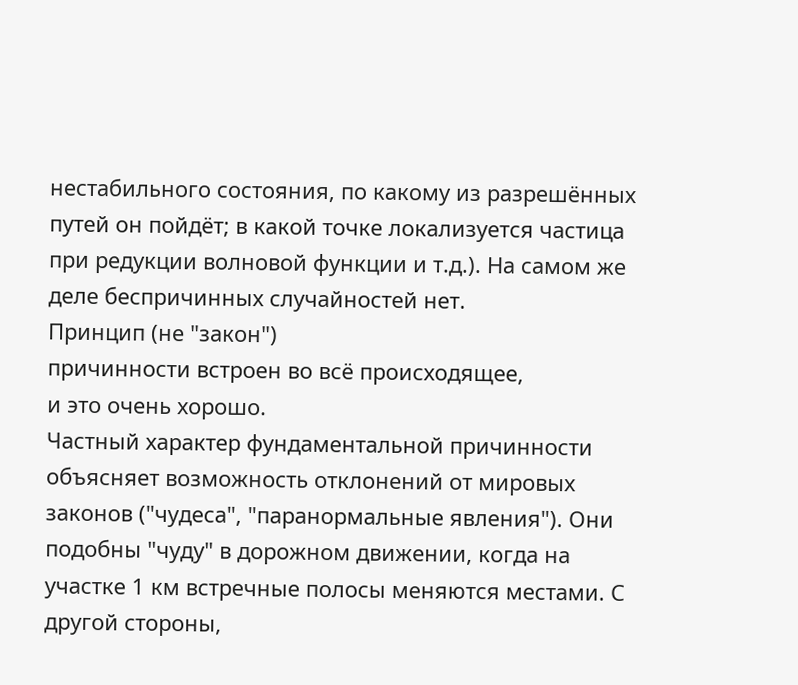нестабильного состояния, по какому из разрешённых путей он пойдёт; в какой точке локализуется частица при редукции волновой функции и т.д.). На самом же деле беспричинных случайностей нет.
Принцип (не "закон")
причинности встроен во всё происходящее,
и это очень хорошо.
Частный характер фундаментальной причинности объясняет возможность отклонений от мировых законов ("чудеса", "паранормальные явления"). Они подобны "чуду" в дорожном движении, когда на участке 1 км встречные полосы меняются местами. С другой стороны,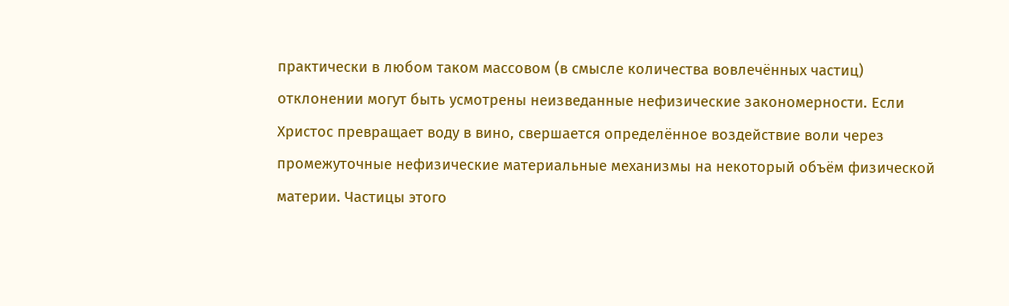практически в любом таком массовом (в смысле количества вовлечённых частиц) отклонении могут быть усмотрены неизведанные нефизические закономерности. Если Христос превращает воду в вино, свершается определённое воздействие воли через промежуточные нефизические материальные механизмы на некоторый объём физической материи. Частицы этого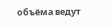объёма ведут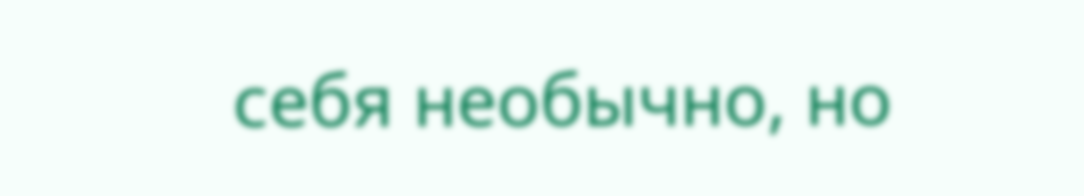себя необычно, но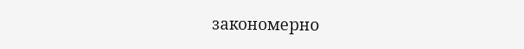закономерно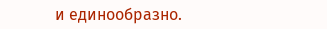и единообразно.